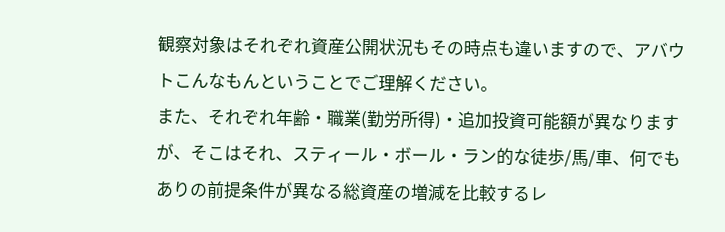観察対象はそれぞれ資産公開状況もその時点も違いますので、アバウトこんなもんということでご理解ください。
また、それぞれ年齢・職業(勤労所得)・追加投資可能額が異なりますが、そこはそれ、スティール・ボール・ラン的な徒歩/馬/車、何でもありの前提条件が異なる総資産の増減を比較するレ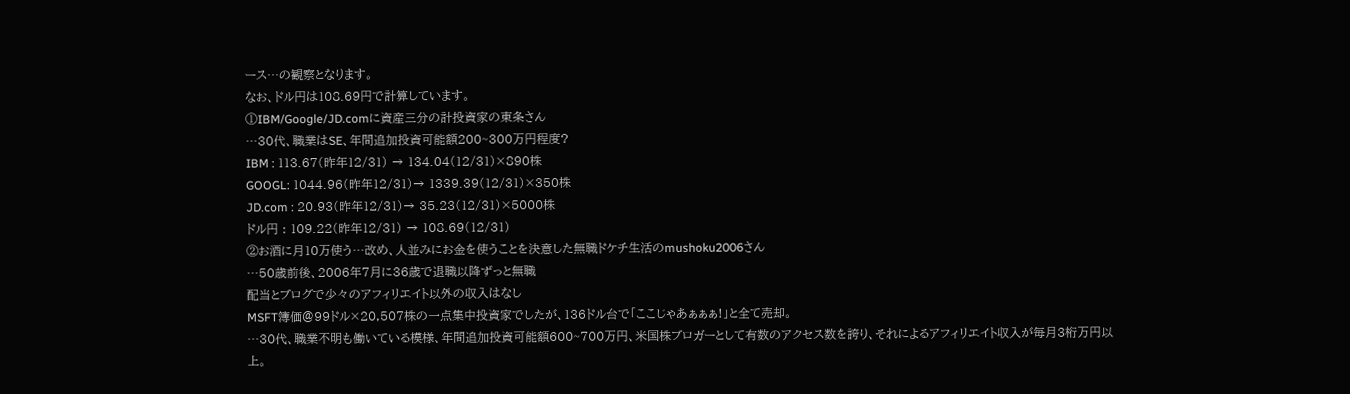ース…の観察となります。
なお、ドル円は108.69円で計算しています。
①IBM/Google/JD.comに資産三分の計投資家の東条さん
…30代、職業はSE、年間追加投資可能額200~300万円程度?
IBM : 113.67(昨年12/31) → 134.04(12/31)×890株
GOOGL: 1044.96(昨年12/31)→ 1339.39(12/31)×350株
JD.com : 20.93(昨年12/31)→ 35.23(12/31)×5000株
ドル円 : 109.22(昨年12/31) → 108.69(12/31)
②お酒に月10万使う…改め、人並みにお金を使うことを決意した無職ドケチ生活のmushoku2006さん
…50歳前後、2006年7月に36歳で退職以降ずっと無職
配当とブログで少々のアフィリエイト以外の収入はなし
MSFT簿価@99ドル×20,507株の一点集中投資家でしたが、136ドル台で「ここじゃあぁぁぁ!」と全て売却。
…30代、職業不明も働いている模様、年間追加投資可能額600~700万円、米国株ブロガーとして有数のアクセス数を誇り、それによるアフィリエイト収入が毎月3桁万円以上。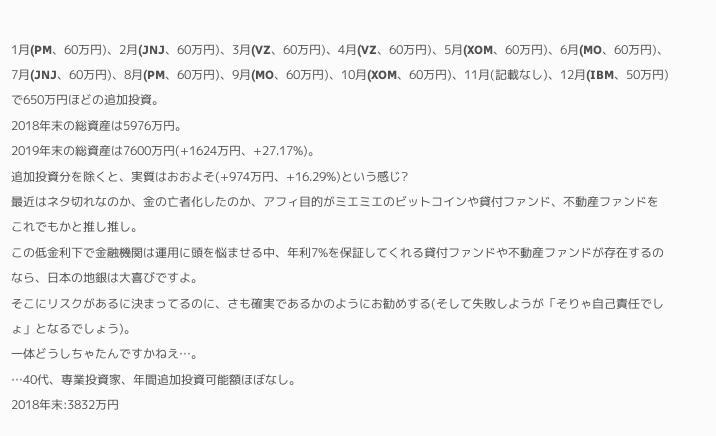1月(PM、60万円)、2月(JNJ、60万円)、3月(VZ、60万円)、4月(VZ、60万円)、5月(XOM、60万円)、6月(MO、60万円)、7月(JNJ、60万円)、8月(PM、60万円)、9月(MO、60万円)、10月(XOM、60万円)、11月(記載なし)、12月(IBM、50万円)で650万円ほどの追加投資。
2018年末の総資産は5976万円。
2019年末の総資産は7600万円(+1624万円、+27.17%)。
追加投資分を除くと、実質はおおよそ(+974万円、+16.29%)という感じ?
最近はネタ切れなのか、金の亡者化したのか、アフィ目的がミエミエのビットコインや貸付ファンド、不動産ファンドをこれでもかと推し推し。
この低金利下で金融機関は運用に頭を悩ませる中、年利7%を保証してくれる貸付ファンドや不動産ファンドが存在するのなら、日本の地銀は大喜びですよ。
そこにリスクがあるに決まってるのに、さも確実であるかのようにお勧めする(そして失敗しようが「そりゃ自己責任でしょ」となるでしょう)。
一体どうしちゃたんですかねえ…。
…40代、専業投資家、年間追加投資可能額ほぼなし。
2018年末:3832万円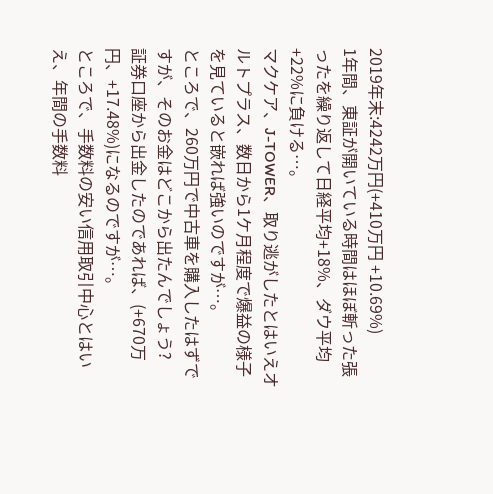2019年末:4242万円(+410万円 +10.69%)
1年間、東証が開いている時間はほぼ斬った張ったを繰り返して日経平均+18%、ダウ平均+22%に負ける…。
マクケア、J-TOWER、取り逃がしたとはいえオルトプラス、数日から1ケ月程度で爆益の様子を見ていると嵌れば強いのですが…。
ところで、260万円で中古車を購入したはずですが、そのお金はどこから出たんでしょう?
証券口座から出金したのであれば、(+670万円、+17.48%)になるのですが…。
ところで、手数料の安い信用取引中心とはいえ、年間の手数料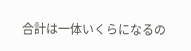合計は一体いくらになるの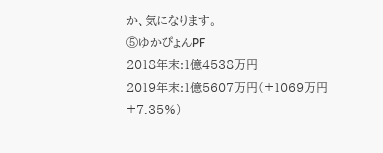か、気になります。
⑤ゆかぴょんPF
2018年末:1億4538万円
2019年末:1億5607万円(+1069万円 +7.35%)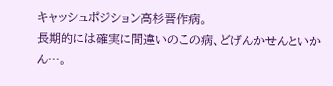キャッシュポジション高杉晋作病。
長期的には確実に間違いのこの病、どげんかせんといかん…。